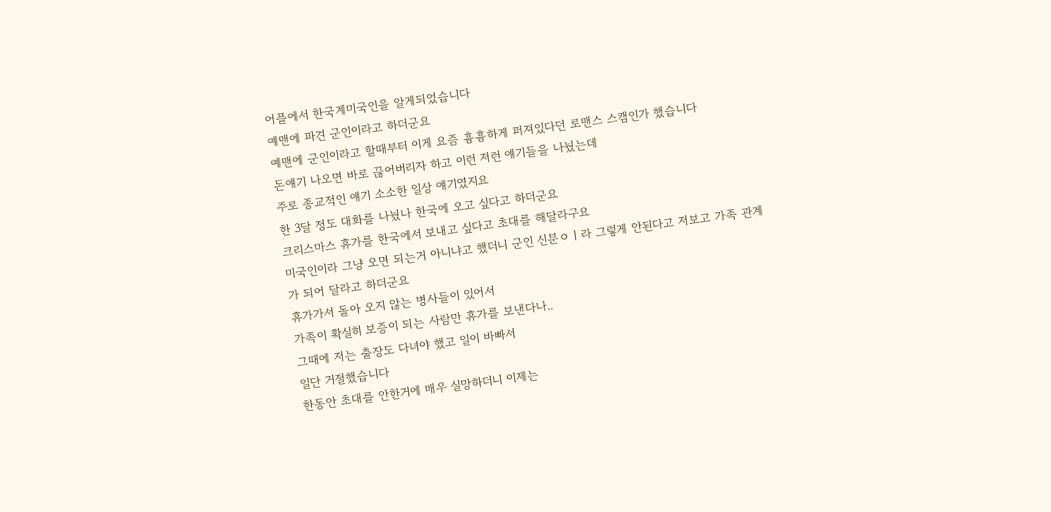어플에서 한국계미국인을 알게되었습니다
예맨에 파견 군인이라고 하더군요
예맨에 군인이라고 할때부터 이게 요즘 흉흉하게 퍼져있다던 로맨스 스캠인가 했습니다
돈얘기 나오면 바로 끊어버리자 하고 이런 저런 얘기들을 나눴는데
주로 종교적인 얘기 소소한 일상 얘기였지요
한 3달 정도 대화를 나눴나 한국에 오고 싶다고 하더군요
크리스마스 휴가를 한국에서 보내고 싶다고 초대를 해달라구요
미국인이라 그냥 오면 되는거 아니냐고 했더니 군인 신분ㅇㅣ라 그렇게 안된다고 저보고 가족 관계가 되어 달라고 하더군요
휴가가서 돌아 오지 않는 병사들이 있어서
가족이 확실히 보증이 되는 사람만 휴가를 보낸다나..
그때에 저는 출장도 다녀야 했고 일이 바빠서
일단 거절했습니다
한동안 초대를 안한거에 매우 실망하더니 이제는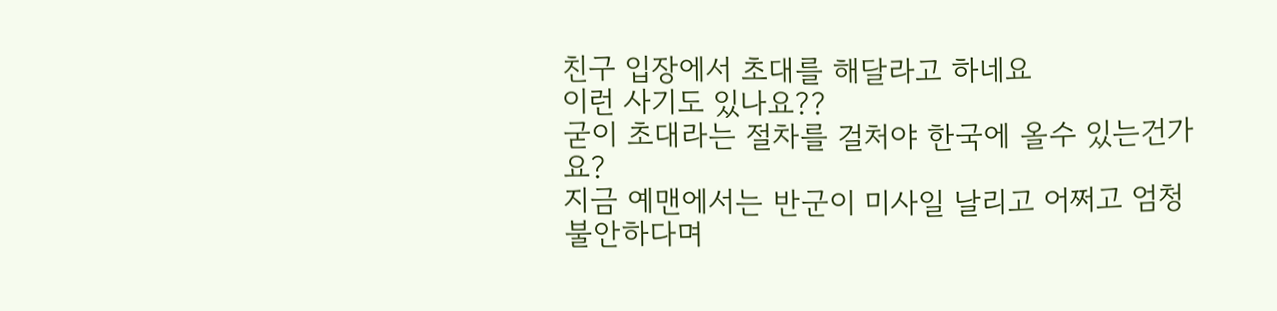친구 입장에서 초대를 해달라고 하네요
이런 사기도 있나요??
굳이 초대라는 절차를 걸처야 한국에 올수 있는건가요?
지금 예맨에서는 반군이 미사일 날리고 어쩌고 엄청 불안하다며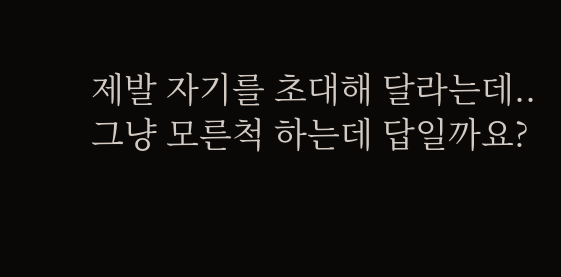제발 자기를 초대해 달라는데..
그냥 모른척 하는데 답일까요?